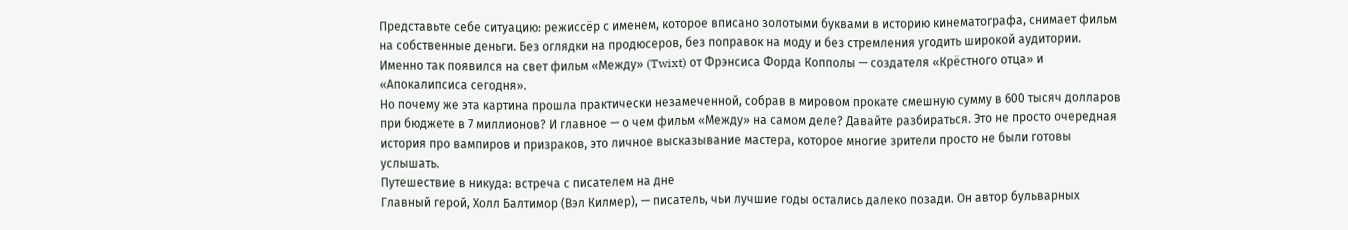Представьте себе ситуацию: режиссёр с именем, которое вписано золотыми буквами в историю кинематографа, снимает фильм на собственные деньги. Без оглядки на продюсеров, без поправок на моду и без стремления угодить широкой аудитории. Именно так появился на свет фильм «Между» (Twixt) от Фрэнсиса Форда Копполы — создателя «Крёстного отца» и «Апокалипсиса сегодня».
Но почему же эта картина прошла практически незамеченной, собрав в мировом прокате смешную сумму в 600 тысяч долларов при бюджете в 7 миллионов? И главное — о чем фильм «Между» на самом деле? Давайте разбираться. Это не просто очередная история про вампиров и призраков, это личное высказывание мастера, которое многие зрители просто не были готовы услышать.
Путешествие в никуда: встреча с писателем на дне
Главный герой, Холл Балтимор (Вэл Килмер), — писатель, чьи лучшие годы остались далеко позади. Он автор бульварных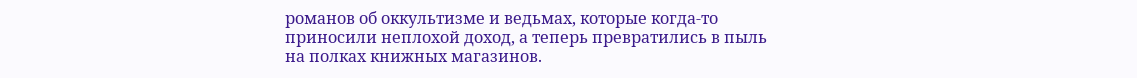романов об оккультизме и ведьмах, которые когда-то приносили неплохой доход, а теперь превратились в пыль на полках книжных магазинов.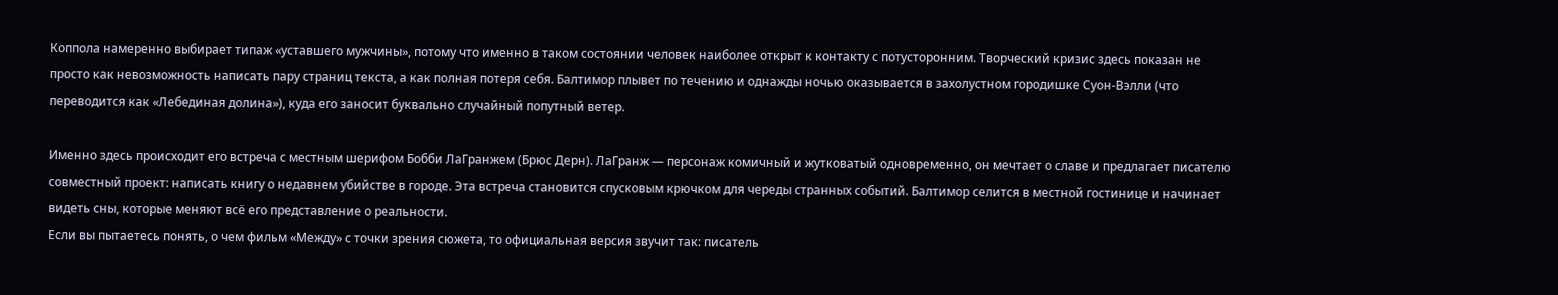Коппола намеренно выбирает типаж «уставшего мужчины», потому что именно в таком состоянии человек наиболее открыт к контакту с потусторонним. Творческий кризис здесь показан не просто как невозможность написать пару страниц текста, а как полная потеря себя. Балтимор плывет по течению и однажды ночью оказывается в захолустном городишке Суон-Вэлли (что переводится как «Лебединая долина»), куда его заносит буквально случайный попутный ветер.

Именно здесь происходит его встреча с местным шерифом Бобби ЛаГранжем (Брюс Дерн). ЛаГранж — персонаж комичный и жутковатый одновременно, он мечтает о славе и предлагает писателю совместный проект: написать книгу о недавнем убийстве в городе. Эта встреча становится спусковым крючком для череды странных событий. Балтимор селится в местной гостинице и начинает видеть сны, которые меняют всё его представление о реальности.
Если вы пытаетесь понять, о чем фильм «Между» с точки зрения сюжета, то официальная версия звучит так: писатель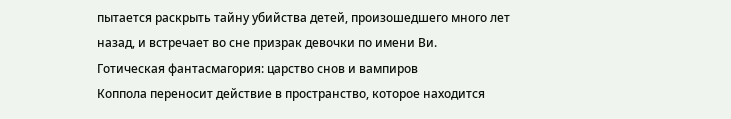пытается раскрыть тайну убийства детей, произошедшего много лет назад, и встречает во сне призрак девочки по имени Ви.
Готическая фантасмагория: царство снов и вампиров
Коппола переносит действие в пространство, которое находится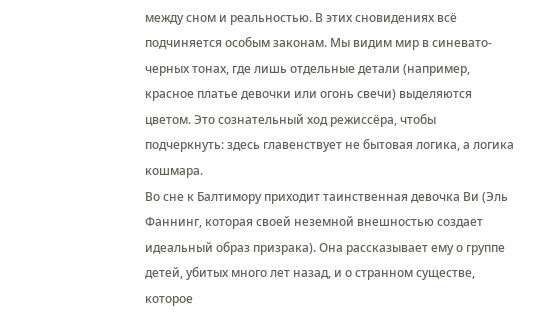между сном и реальностью. В этих сновидениях всё подчиняется особым законам. Мы видим мир в синевато-черных тонах, где лишь отдельные детали (например, красное платье девочки или огонь свечи) выделяются цветом. Это сознательный ход режиссёра, чтобы подчеркнуть: здесь главенствует не бытовая логика, а логика кошмара.
Во сне к Балтимору приходит таинственная девочка Ви (Эль Фаннинг, которая своей неземной внешностью создает идеальный образ призрака). Она рассказывает ему о группе детей, убитых много лет назад, и о странном существе, которое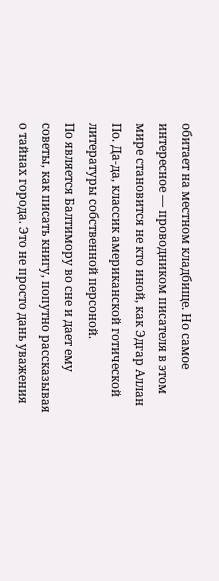обитает на местном кладбище. Но самое интересное — проводником писателя в этом мире становится не кто иной, как Эдгар Аллан По. Да-да, классик американской готической литературы собственной персоной.
По является Балтимору во сне и дает ему советы, как писать книгу, попутно рассказывая о тайнах города. Это не просто дань уважения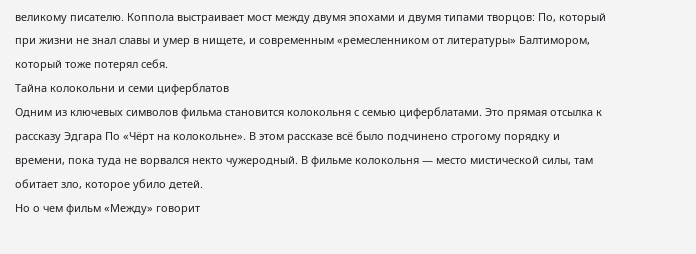великому писателю. Коппола выстраивает мост между двумя эпохами и двумя типами творцов: По, который при жизни не знал славы и умер в нищете, и современным «ремесленником от литературы» Балтимором, который тоже потерял себя.
Тайна колокольни и семи циферблатов
Одним из ключевых символов фильма становится колокольня с семью циферблатами. Это прямая отсылка к рассказу Эдгара По «Чёрт на колокольне». В этом рассказе всё было подчинено строгому порядку и времени, пока туда не ворвался некто чужеродный. В фильме колокольня — место мистической силы, там обитает зло, которое убило детей.
Но о чем фильм «Между» говорит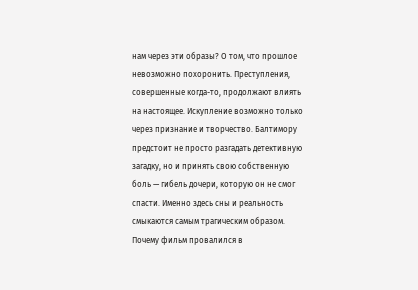нам через эти образы? О том, что прошлое невозможно похоронить. Преступления, совершенные когда-то, продолжают влиять на настоящее. Искупление возможно только через признание и творчество. Балтимору предстоит не просто разгадать детективную загадку, но и принять свою собственную боль — гибель дочери, которую он не смог спасти. Именно здесь сны и реальность смыкаются самым трагическим образом.
Почему фильм провалился в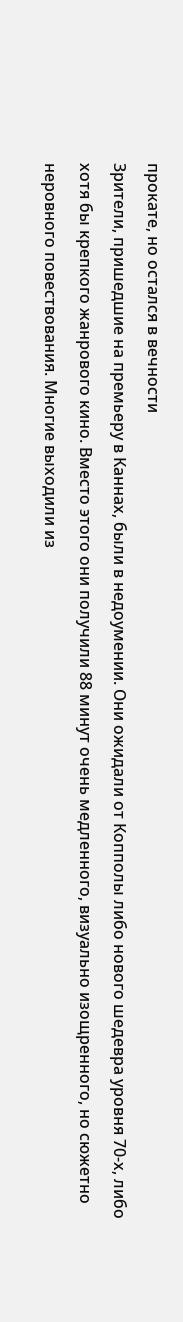прокате, но остался в вечности
Зрители, пришедшие на премьеру в Каннах, были в недоумении. Они ожидали от Копполы либо нового шедевра уровня 70-х, либо хотя бы крепкого жанрового кино. Вместо этого они получили 88 минут очень медленного, визуально изощренного, но сюжетно неровного повествования. Многие выходили из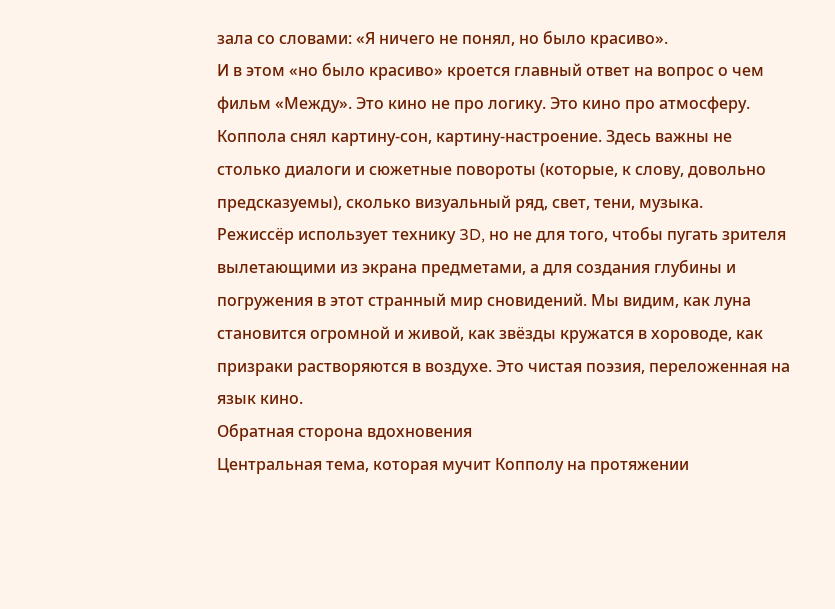зала со словами: «Я ничего не понял, но было красиво».
И в этом «но было красиво» кроется главный ответ на вопрос о чем фильм «Между». Это кино не про логику. Это кино про атмосферу. Коппола снял картину-сон, картину-настроение. Здесь важны не столько диалоги и сюжетные повороты (которые, к слову, довольно предсказуемы), сколько визуальный ряд, свет, тени, музыка.
Режиссёр использует технику 3D, но не для того, чтобы пугать зрителя вылетающими из экрана предметами, а для создания глубины и погружения в этот странный мир сновидений. Мы видим, как луна становится огромной и живой, как звёзды кружатся в хороводе, как призраки растворяются в воздухе. Это чистая поэзия, переложенная на язык кино.
Обратная сторона вдохновения
Центральная тема, которая мучит Копполу на протяжении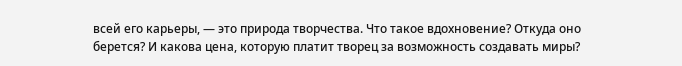всей его карьеры, — это природа творчества. Что такое вдохновение? Откуда оно берется? И какова цена, которую платит творец за возможность создавать миры?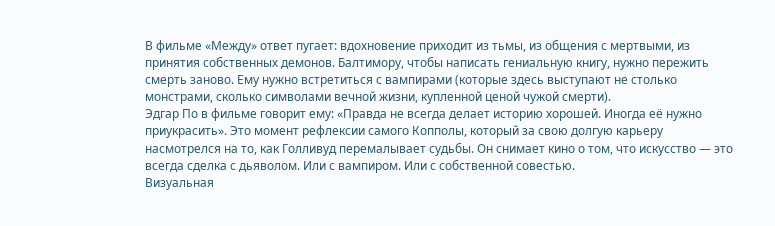В фильме «Между» ответ пугает: вдохновение приходит из тьмы, из общения с мертвыми, из принятия собственных демонов. Балтимору, чтобы написать гениальную книгу, нужно пережить смерть заново. Ему нужно встретиться с вампирами (которые здесь выступают не столько монстрами, сколько символами вечной жизни, купленной ценой чужой смерти).
Эдгар По в фильме говорит ему: «Правда не всегда делает историю хорошей. Иногда её нужно приукрасить». Это момент рефлексии самого Копполы, который за свою долгую карьеру насмотрелся на то, как Голливуд перемалывает судьбы. Он снимает кино о том, что искусство — это всегда сделка с дьяволом. Или с вампиром. Или с собственной совестью.
Визуальная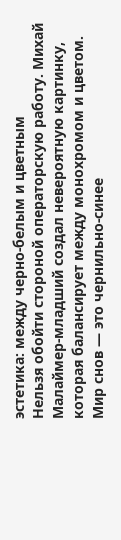эстетика: между черно-белым и цветным
Нельзя обойти стороной операторскую работу. Михай Малаймер-младший создал невероятную картинку, которая балансирует между монохромом и цветом. Мир снов — это чернильно-синее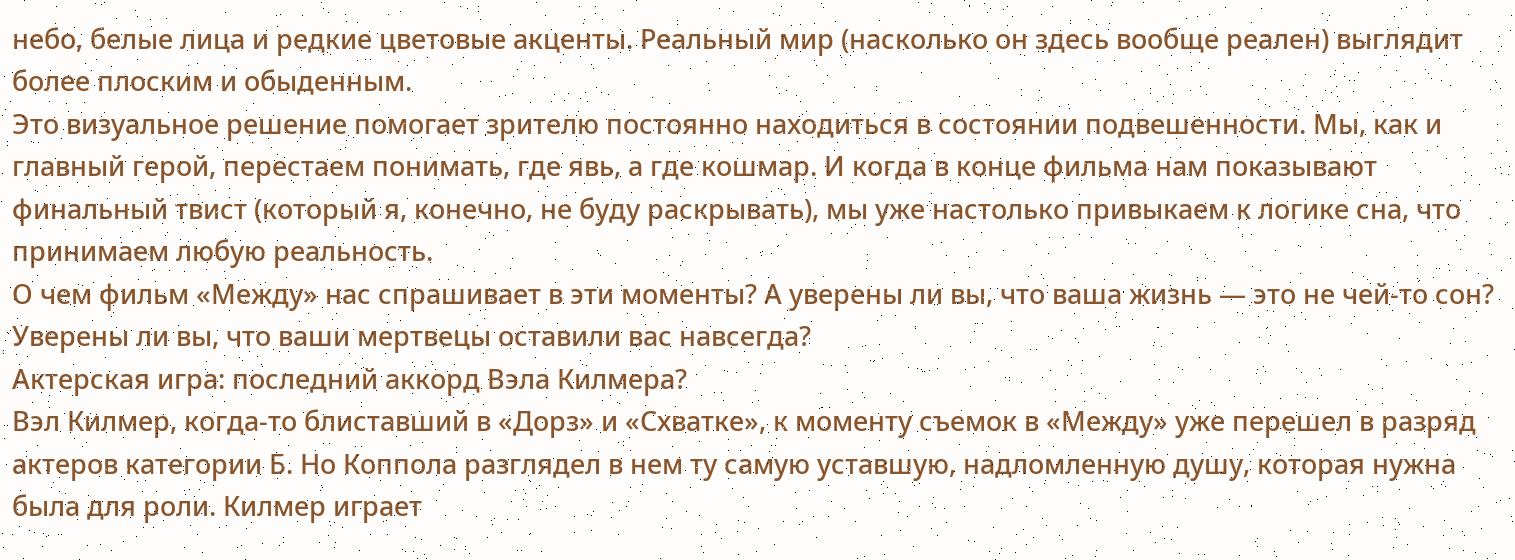небо, белые лица и редкие цветовые акценты. Реальный мир (насколько он здесь вообще реален) выглядит более плоским и обыденным.
Это визуальное решение помогает зрителю постоянно находиться в состоянии подвешенности. Мы, как и главный герой, перестаем понимать, где явь, а где кошмар. И когда в конце фильма нам показывают финальный твист (который я, конечно, не буду раскрывать), мы уже настолько привыкаем к логике сна, что принимаем любую реальность.
О чем фильм «Между» нас спрашивает в эти моменты? А уверены ли вы, что ваша жизнь — это не чей-то сон? Уверены ли вы, что ваши мертвецы оставили вас навсегда?
Актерская игра: последний аккорд Вэла Килмера?
Вэл Килмер, когда-то блиставший в «Дорз» и «Схватке», к моменту съемок в «Между» уже перешел в разряд актеров категории Б. Но Коппола разглядел в нем ту самую уставшую, надломленную душу, которая нужна была для роли. Килмер играет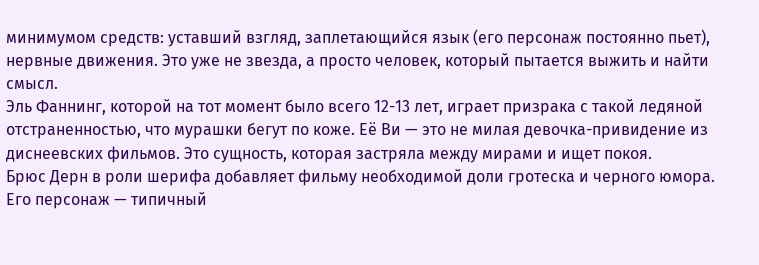минимумом средств: уставший взгляд, заплетающийся язык (его персонаж постоянно пьет), нервные движения. Это уже не звезда, а просто человек, который пытается выжить и найти смысл.
Эль Фаннинг, которой на тот момент было всего 12-13 лет, играет призрака с такой ледяной отстраненностью, что мурашки бегут по коже. Её Ви — это не милая девочка-привидение из диснеевских фильмов. Это сущность, которая застряла между мирами и ищет покоя.
Брюс Дерн в роли шерифа добавляет фильму необходимой доли гротеска и черного юмора. Его персонаж — типичный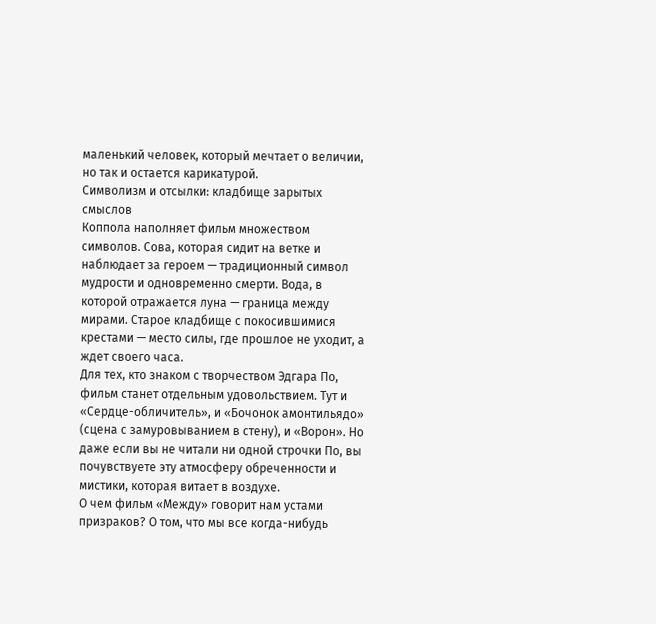маленький человек, который мечтает о величии, но так и остается карикатурой.
Символизм и отсылки: кладбище зарытых смыслов
Коппола наполняет фильм множеством символов. Сова, которая сидит на ветке и наблюдает за героем — традиционный символ мудрости и одновременно смерти. Вода, в которой отражается луна — граница между мирами. Старое кладбище с покосившимися крестами — место силы, где прошлое не уходит, а ждет своего часа.
Для тех, кто знаком с творчеством Эдгара По, фильм станет отдельным удовольствием. Тут и «Сердце-обличитель», и «Бочонок амонтильядо» (сцена с замуровыванием в стену), и «Ворон». Но даже если вы не читали ни одной строчки По, вы почувствуете эту атмосферу обреченности и мистики, которая витает в воздухе.
О чем фильм «Между» говорит нам устами призраков? О том, что мы все когда-нибудь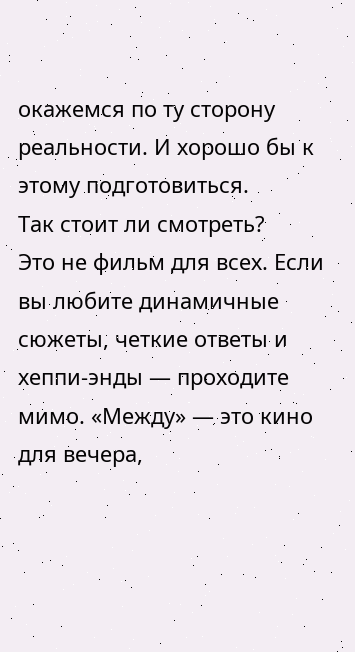окажемся по ту сторону реальности. И хорошо бы к этому подготовиться.
Так стоит ли смотреть?
Это не фильм для всех. Если вы любите динамичные сюжеты, четкие ответы и хеппи-энды — проходите мимо. «Между» — это кино для вечера,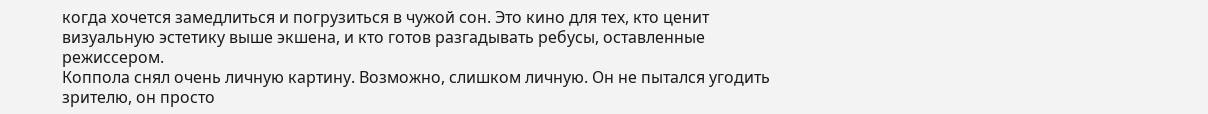когда хочется замедлиться и погрузиться в чужой сон. Это кино для тех, кто ценит визуальную эстетику выше экшена, и кто готов разгадывать ребусы, оставленные режиссером.
Коппола снял очень личную картину. Возможно, слишком личную. Он не пытался угодить зрителю, он просто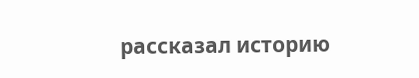рассказал историю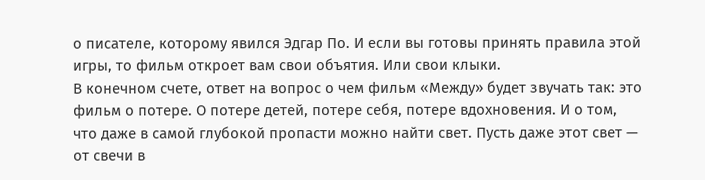о писателе, которому явился Эдгар По. И если вы готовы принять правила этой игры, то фильм откроет вам свои объятия. Или свои клыки.
В конечном счете, ответ на вопрос о чем фильм «Между» будет звучать так: это фильм о потере. О потере детей, потере себя, потере вдохновения. И о том, что даже в самой глубокой пропасти можно найти свет. Пусть даже этот свет — от свечи в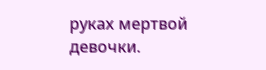руках мертвой девочки.